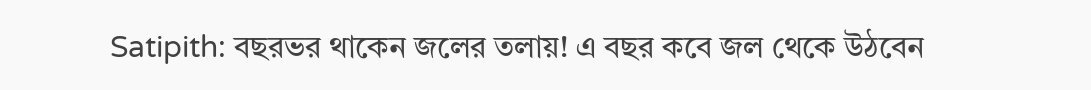Satipith: বছরভর থাকেন জলের তলায়! এ বছর কবে জল থেকে উঠবেন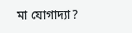মা যোগাদ্যা?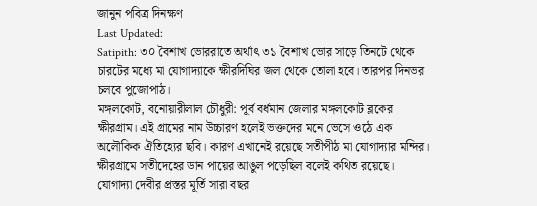জানুন পবিত্র দিনক্ষণ
Last Updated:
Satipith: ৩০ বৈশাখ ভোররাতে অর্থাৎ ৩১ বৈশাখ ভোর সাড়ে তিনটে থেকে চারটের মধ্যে মা যোগাদ্যাকে ক্ষীরদিঘির জল থেকে তোলা হবে। তারপর দিনভর চলবে পুজোপাঠ।
মঙ্গলকোট, বনোয়ারীলাল চৌধুরী: পূর্ব বর্ধমান জেলার মঙ্গলকোট ব্লকের ক্ষীরগ্রাম। এই গ্রামের নাম উচ্চারণ হলেই ভক্তদের মনে ভেসে ওঠে এক অলৌকিক ঐতিহ্যের ছবি। কারণ এখানেই রয়েছে সতীপীঠ মা যোগাদ্যার মন্দির। ক্ষীরগ্রামে সতীদেহের ডান পায়ের আঙুল পড়েছিল বলেই কথিত রয়েছে। যোগাদ্যা দেবীর প্রস্তর মূর্তি সারা বছর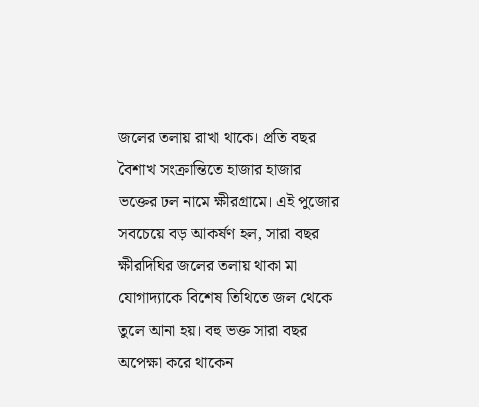জলের তলায় রাখা থাকে। প্রতি বছর বৈশাখ সংক্রান্তিতে হাজার হাজার ভক্তের ঢল নামে ক্ষীরগ্রামে। এই পুজোর সবচেয়ে বড় আকর্ষণ হল, সারা বছর ক্ষীরদিঘির জলের তলায় থাকা মা যোগাদ্যাকে বিশেষ তিথিতে জল থেকে তুলে আনা হয়। বহু ভক্ত সারা বছর অপেক্ষা করে থাকেন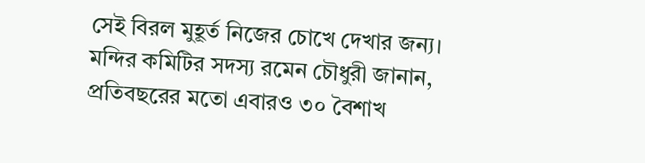সেই বিরল মুহূর্ত নিজের চোখে দেখার জন্য।
মন্দির কমিটির সদস্য রমেন চৌধুরী জানান, প্রতিবছরের মতো এবারও ৩০ বৈশাখ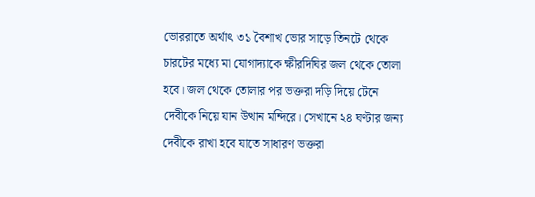ভোররাতে অর্থাৎ ৩১ বৈশাখ ভোর সাড়ে তিনটে থেকে চারটের মধ্যে মা যোগাদ্যাকে ক্ষীরদিঘির জল থেকে তোলা হবে। জল থেকে তোলার পর ভক্তরা দড়ি দিয়ে টেনে দেবীকে নিয়ে যান উত্থান মন্দিরে। সেখানে ২৪ ঘণ্টার জন্য দেবীকে রাখা হবে যাতে সাধারণ ভক্তরা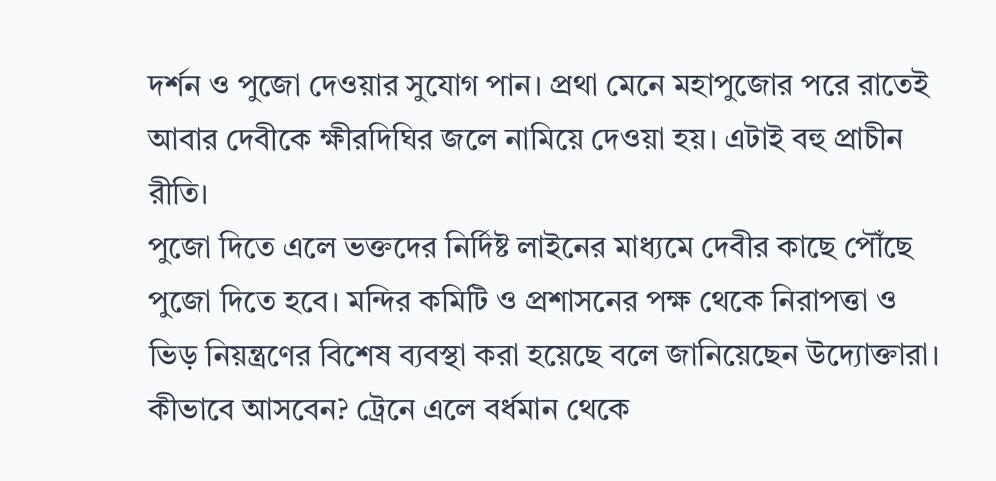দর্শন ও পুজো দেওয়ার সুযোগ পান। প্রথা মেনে মহাপুজোর পরে রাতেই আবার দেবীকে ক্ষীরদিঘির জলে নামিয়ে দেওয়া হয়। এটাই বহু প্রাচীন রীতি।
পুজো দিতে এলে ভক্তদের নির্দিষ্ট লাইনের মাধ্যমে দেবীর কাছে পৌঁছে পুজো দিতে হবে। মন্দির কমিটি ও প্রশাসনের পক্ষ থেকে নিরাপত্তা ও ভিড় নিয়ন্ত্রণের বিশেষ ব্যবস্থা করা হয়েছে বলে জানিয়েছেন উদ্যোক্তারা। কীভাবে আসবেন? ট্রেনে এলে বর্ধমান থেকে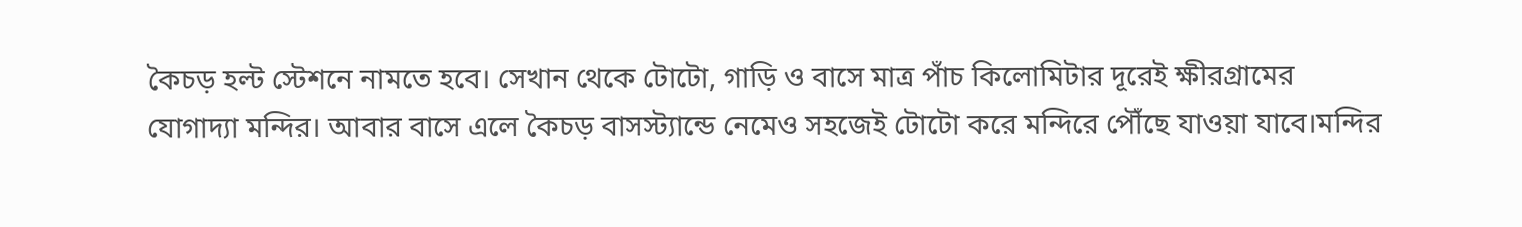কৈচড় হল্ট স্টেশনে নামতে হবে। সেখান থেকে টোটো, গাড়ি ও বাসে মাত্র পাঁচ কিলোমিটার দূরেই ক্ষীরগ্রামের যোগাদ্যা মন্দির। আবার বাসে এলে কৈচড় বাসস্ট্যান্ডে নেমেও সহজেই টোটো করে মন্দিরে পৌঁছে যাওয়া যাবে।মন্দির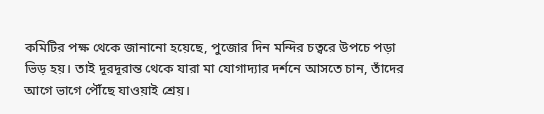কমিটির পক্ষ থেকে জানানো হয়েছে, পুজোর দিন মন্দির চত্বরে উপচে পড়া ভিড় হয়। তাই দূরদূরান্ত থেকে যারা মা যোগাদ্যার দর্শনে আসতে চান, তাঁদের আগে ভাগে পৌঁছে যাওয়াই শ্রেয়।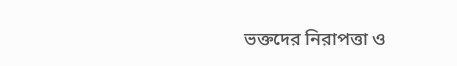ভক্তদের নিরাপত্তা ও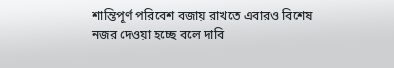শান্তিপূর্ণ পরিবেশ বজায় রাখতে এবারও বিশেষ নজর দেওয়া হচ্ছে বলে দাবি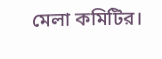মেলা কমিটির।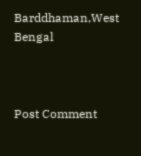Barddhaman,West Bengal



Post Comment